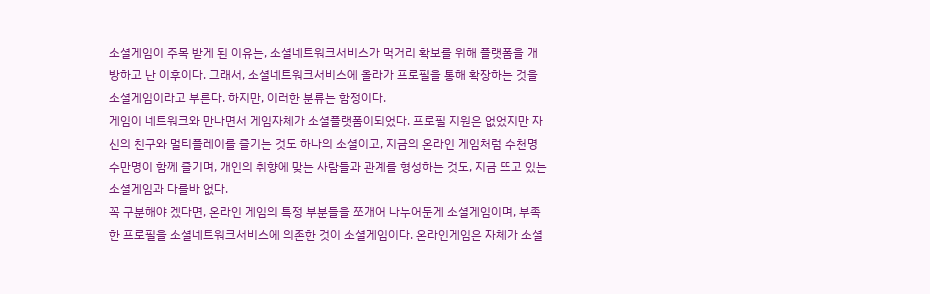소셜게임이 주목 받게 된 이유는, 소셜네트워크서비스가 먹거리 확보를 위해 플랫폼을 개방하고 난 이후이다. 그래서, 소셜네트워크서비스에 올라가 프로필을 통해 확장하는 것을 소셜게임이라고 부른다. 하지만, 이러한 분류는 함정이다.
게임이 네트워크와 만나면서 게임자체가 소셜플랫폼이되었다. 프로필 지원은 없었지만 자신의 친구와 멀티플레이를 즐기는 것도 하나의 소셜이고, 지금의 온라인 게임처럼 수천명 수만명이 함께 즐기며, 개인의 취향에 맞는 사람들과 관계를 형성하는 것도, 지금 뜨고 있는 소셜게임과 다를바 없다.
꼭 구분해야 겠다면, 온라인 게임의 특정 부분들을 쪼개어 나누어둔게 소셜게임이며, 부족한 프로필을 소셜네트워크서비스에 의존한 것이 소셜게임이다. 온라인게임은 자체가 소셜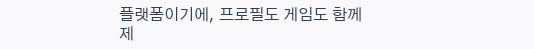플랫폼이기에, 프로필도 게임도 함께 제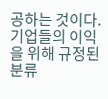공하는 것이다.
기업들의 이익을 위해 규정된 분류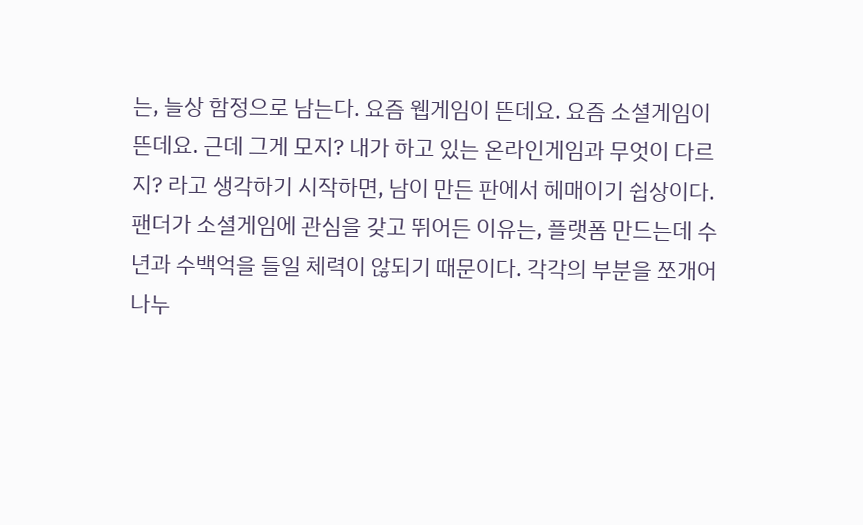는, 늘상 함정으로 남는다. 요즘 웹게임이 뜬데요. 요즘 소셜게임이 뜬데요. 근데 그게 모지? 내가 하고 있는 온라인게임과 무엇이 다르지? 라고 생각하기 시작하면, 남이 만든 판에서 헤매이기 쉽상이다.
팬더가 소셜게임에 관심을 갖고 뛰어든 이유는, 플랫폼 만드는데 수년과 수백억을 들일 체력이 않되기 때문이다. 각각의 부분을 쪼개어 나누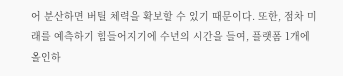어 분산하면 버틸 체력을 확보할 수 있기 때문이다. 또한, 점차 미래를 예측하기 힘들어지기에 수년의 시간을 들여, 플랫폼 1개에 올인하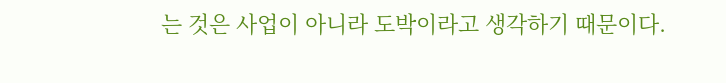는 것은 사업이 아니라 도박이라고 생각하기 때문이다.